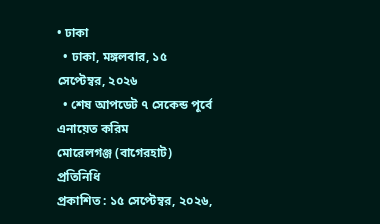• ঢাকা
  • ঢাকা, মঙ্গলবার, ১৫ সেপ্টেম্বর, ২০২৬
  • শেষ আপডেট ৭ সেকেন্ড পূর্বে
এনায়েত করিম
মোরেলগঞ্জ (বাগেরহাট) প্রতিনিধি
প্রকাশিত : ১৫ সেপ্টেম্বর, ২০২৬,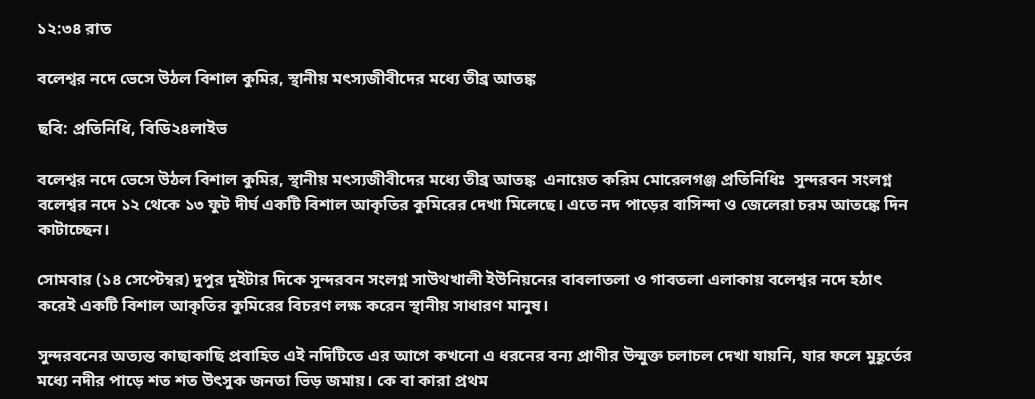১২:৩৪ রাত

বলেশ্বর নদে ভেসে উঠল বিশাল কুমির, স্থানীয় মৎস্যজীবীদের মধ্যে তীব্র আতঙ্ক

ছবি: প্রতিনিধি, বিডি২৪লাইভ

বলেশ্বর নদে ভেসে উঠল বিশাল কুমির, স্থানীয় মৎস্যজীবীদের মধ্যে তীব্র আতঙ্ক  এনায়েত করিম মোরেলগঞ্জ প্রতিনিধিঃ  সুন্দরবন সংলগ্ন বলেশ্বর নদে ১২ থেকে ১৩ ফুট দীর্ঘ একটি বিশাল আকৃতির কুমিরের দেখা মিলেছে। এতে নদ পাড়ের বাসিন্দা ও জেলেরা চরম আতঙ্কে দিন কাটাচ্ছেন।

সোমবার (১৪ সেপ্টেম্বর) দুপুর দুইটার দিকে সুন্দরবন সংলগ্ন সাউথখালী ইউনিয়নের বাবলাতলা ও গাবতলা এলাকায় বলেশ্বর নদে হঠাৎ করেই একটি বিশাল আকৃতির কুমিরের বিচরণ লক্ষ করেন স্থানীয় সাধারণ মানুষ।

সুন্দরবনের অত্যন্ত কাছাকাছি প্রবাহিত এই নদিটিতে এর আগে কখনো এ ধরনের বন্য প্রাণীর উন্মুক্ত চলাচল দেখা যায়নি, যার ফলে মুহূর্তের মধ্যে নদীর পাড়ে শত শত উৎসুক জনতা ভিড় জমায়। কে বা কারা প্রথম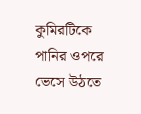কুমিরটিকে পানির ওপরে ভেসে উঠতে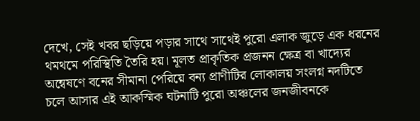দেখে, সেই খবর ছড়িয়ে পড়ার সাথে সাথেই পুরো এলাক জুড়ে এক ধরনের থমথমে পরিস্থিতি তৈরি হয়। মূলত প্রাকৃতিক প্রজনন ক্ষেত্র বা খাদ্যের অন্বেষণে বনের সীমানা পেরিয়ে বন্য প্রাণীটির লোকালয় সংলগ্ন নদটিতে চলে আসার এই আকস্মিক ঘটনাটি পুরো অঞ্চলের জনজীবনকে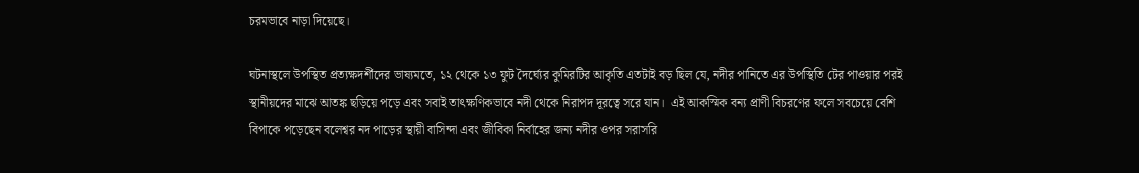চরমভাবে নাড়া দিয়েছে।

ঘটনাস্থলে উপস্থিত প্রত্যক্ষদর্শীদের ভাষ্যমতে, ১২ থেকে ১৩ ফুট দৈর্ঘ্যের কুমিরটির আকৃতি এতটাই বড় ছিল যে, নদীর পানিতে এর উপস্থিতি টের পাওয়ার পরই স্থানীয়দের মাঝে আতঙ্ক ছড়িয়ে পড়ে এবং সবাই তাৎক্ষণিকভাবে নদী থেকে নিরাপদ দূরত্বে সরে যান।  এই আকস্মিক বন্য প্রাণী বিচরণের ফলে সবচেয়ে বেশি বিপাকে পড়েছেন বলেশ্বর নদ পাড়ের স্থায়ী বাসিন্দা এবং জীবিকা নির্বাহের জন্য নদীর ওপর সরাসরি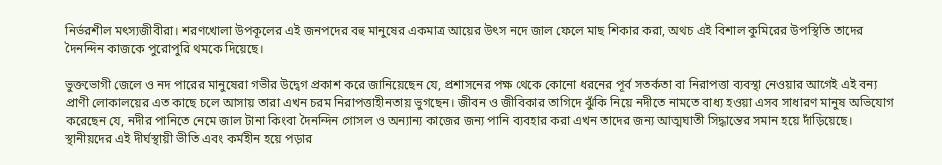নির্ভরশীল মৎস্যজীবীরা। শরণখোলা উপকূলের এই জনপদের বহু মানুষের একমাত্র আয়ের উৎস নদে জাল ফেলে মাছ শিকার করা, অথচ এই বিশাল কুমিরের উপস্থিতি তাদের দৈনন্দিন কাজকে পুরোপুরি থমকে দিয়েছে।

ভুক্তভোগী জেলে ও নদ পারের মানুষেরা গভীর উদ্বেগ প্রকাশ করে জানিয়েছেন যে, প্রশাসনের পক্ষ থেকে কোনো ধরনের পূর্ব সতর্কতা বা নিরাপত্তা ব্যবস্থা নেওয়ার আগেই এই বন্য প্রাণী লোকালয়ের এত কাছে চলে আসায় তারা এখন চরম নিরাপত্তাহীনতায় ভুগছেন। জীবন ও জীবিকার তাগিদে ঝুঁকি নিয়ে নদীতে নামতে বাধ্য হওয়া এসব সাধারণ মানুষ অভিযোগ করেছেন যে, নদীর পানিতে নেমে জাল টানা কিংবা দৈনন্দিন গোসল ও অন্যান্য কাজের জন্য পানি ব্যবহার করা এখন তাদের জন্য আত্মঘাতী সিদ্ধান্তের সমান হয়ে দাঁড়িয়েছে। স্থানীয়দের এই দীর্ঘস্থায়ী ভীতি এবং কর্মহীন হয়ে পড়ার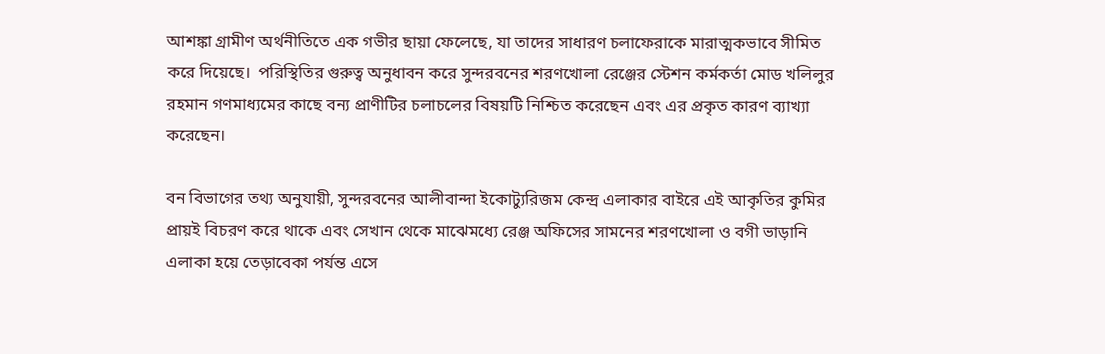আশঙ্কা গ্রামীণ অর্থনীতিতে এক গভীর ছায়া ফেলেছে, যা তাদের সাধারণ চলাফেরাকে মারাত্মকভাবে সীমিত করে দিয়েছে।  পরিস্থিতির গুরুত্ব অনুধাবন করে সুন্দরবনের শরণখোলা রেঞ্জের স্টেশন কর্মকর্তা মোড খলিলুর রহমান গণমাধ্যমের কাছে বন্য প্রাণীটির চলাচলের বিষয়টি নিশ্চিত করেছেন এবং এর প্রকৃত কারণ ব্যাখ্যা করেছেন।

বন বিভাগের তথ্য অনুযায়ী, সুন্দরবনের আলীবান্দা ইকোট্যুরিজম কেন্দ্র এলাকার বাইরে এই আকৃতির কুমির প্রায়ই বিচরণ করে থাকে এবং সেখান থেকে মাঝেমধ্যে রেঞ্জ অফিসের সামনের শরণখোলা ও বগী ভাড়ানি এলাকা হয়ে তেড়াবেকা পর্যন্ত এসে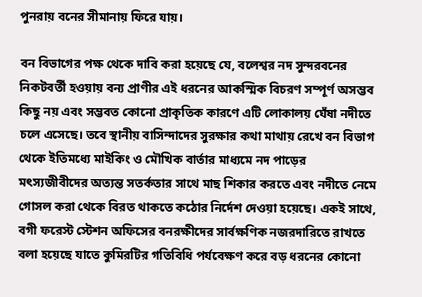পুনরায় বনের সীমানায় ফিরে যায়।

বন বিভাগের পক্ষ থেকে দাবি করা হয়েছে যে, বলেশ্বর নদ সুন্দরবনের নিকটবর্তী হওয়ায় বন্য প্রাণীর এই ধরনের আকস্মিক বিচরণ সম্পূর্ণ অসম্ভব কিছু নয় এবং সম্ভবত কোনো প্রাকৃতিক কারণে এটি লোকালয় ঘেঁষা নদীতে চলে এসেছে। তবে স্থানীয় বাসিন্দাদের সুরক্ষার কথা মাথায় রেখে বন বিভাগ থেকে ইতিমধ্যে মাইকিং ও মৌখিক বার্তার মাধ্যমে নদ পাড়ের মৎস্যজীবীদের অত্যন্ত সতর্কতার সাথে মাছ শিকার করতে এবং নদীতে নেমে গোসল করা থেকে বিরত থাকতে কঠোর নির্দেশ দেওয়া হয়েছে। একই সাথে, বগী ফরেস্ট স্টেশন অফিসের বনরক্ষীদের সার্বক্ষণিক নজরদারিতে রাখতে বলা হয়েছে যাতে কুমিরটির গতিবিধি পর্যবেক্ষণ করে বড় ধরনের কোনো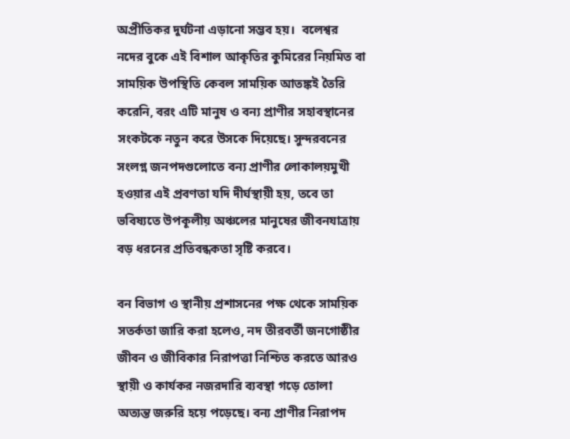অপ্রীতিকর দুর্ঘটনা এড়ানো সম্ভব হয়।  বলেশ্বর নদের বুকে এই বিশাল আকৃতির কুমিরের নিয়মিত বা সাময়িক উপস্থিতি কেবল সাময়িক আতঙ্কই তৈরি করেনি, বরং এটি মানুষ ও বন্য প্রাণীর সহাবস্থানের সংকটকে নতুন করে উসকে দিয়েছে। সুন্দরবনের সংলগ্ন জনপদগুলোতে বন্য প্রাণীর লোকালয়মুখী হওয়ার এই প্রবণতা যদি দীর্ঘস্থায়ী হয়, তবে তা ভবিষ্যতে উপকূলীয় অঞ্চলের মানুষের জীবনযাত্রায় বড় ধরনের প্রতিবন্ধকতা সৃষ্টি করবে।

বন বিভাগ ও স্থানীয় প্রশাসনের পক্ষ থেকে সাময়িক সতর্কতা জারি করা হলেও, নদ তীরবর্তী জনগোষ্ঠীর জীবন ও জীবিকার নিরাপত্তা নিশ্চিত করতে আরও স্থায়ী ও কার্যকর নজরদারি ব্যবস্থা গড়ে তোলা অত্যন্ত জরুরি হয়ে পড়েছে। বন্য প্রাণীর নিরাপদ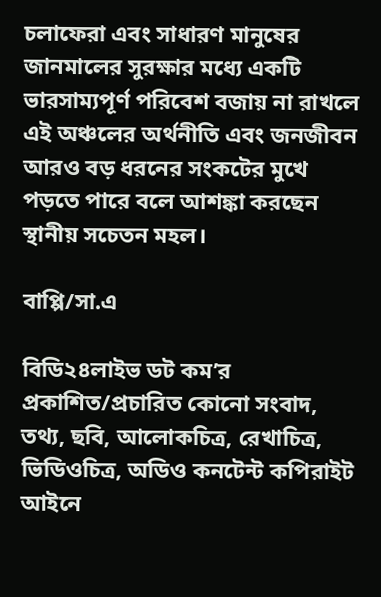চলাফেরা এবং সাধারণ মানুষের জানমালের সুরক্ষার মধ্যে একটি ভারসাম্যপূর্ণ পরিবেশ বজায় না রাখলে এই অঞ্চলের অর্থনীতি এবং জনজীবন আরও বড় ধরনের সংকটের মুখে পড়তে পারে বলে আশঙ্কা করছেন স্থানীয় সচেতন মহল।

বাপ্পি/সা.এ

বিডি২৪লাইভ ডট কম’র প্রকাশিত/প্রচারিত কোনো সংবাদ, তথ্য, ছবি, আলোকচিত্র, রেখাচিত্র, ভিডিওচিত্র, অডিও কনটেন্ট কপিরাইট আইনে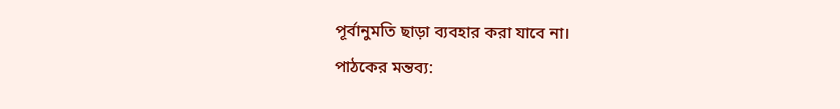পূর্বানুমতি ছাড়া ব্যবহার করা যাবে না।
পাঠকের মন্তব্য: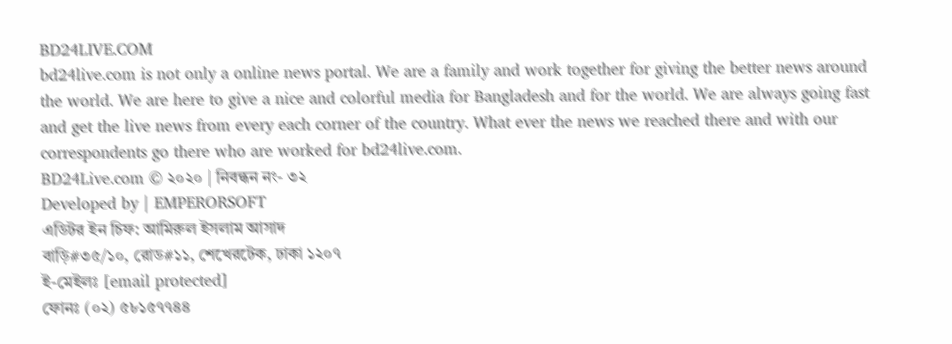BD24LIVE.COM
bd24live.com is not only a online news portal. We are a family and work together for giving the better news around the world. We are here to give a nice and colorful media for Bangladesh and for the world. We are always going fast and get the live news from every each corner of the country. What ever the news we reached there and with our correspondents go there who are worked for bd24live.com.
BD24Live.com © ২০২০ | নিবন্ধন নং- ৩২
Developed by | EMPERORSOFT
এডিটর ইন চিফ: আমিরুল ইসলাম আসাদ
বাড়ি#৩৫/১০, রোড#১১, শেখেরটেক, ঢাকা ১২০৭
ই-মেইলঃ [email protected]
ফোনঃ (০২) ৫৮১৫৭৭৪৪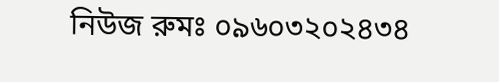নিউজ রুমঃ ০৯৬০৩২০২৪৩৪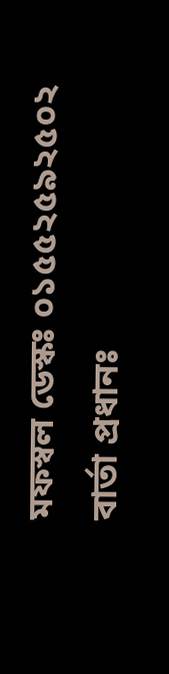মফস্বল ডেস্কঃ ০১৫৫২৫৯২৫০২
বার্তা প্রধানঃ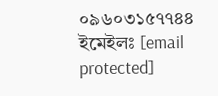০৯৬০৩১৫৭৭৪৪
ইমেইলঃ [email protected]